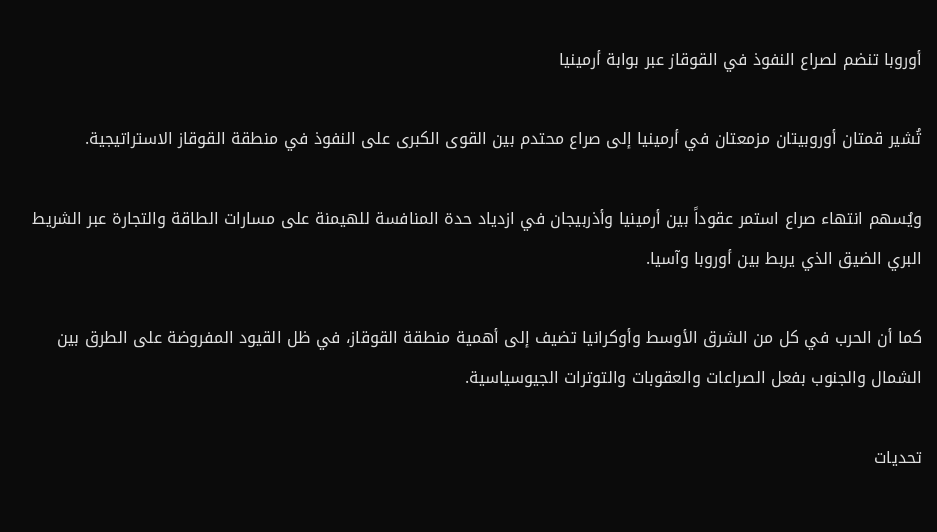أوروبا تنضم لصراع النفوذ في القوقاز عبر بوابة أرمينيا

تُشير قمتان أوروبيتان مزمعتان في أرمينيا إلى صراع محتدم بين القوى الكبرى على النفوذ في منطقة القوقاز الاستراتيجية.

ويُسهم انتهاء صراع استمر عقوداً بين أرمينيا وأذربيجان في ازدياد حدة المنافسة للهيمنة على مسارات الطاقة والتجارة عبر الشريط البري الضيق الذي يربط بين أوروبا وآسيا.

كما أن الحرب في كل من الشرق الأوسط وأوكرانيا تضيف إلى أهمية منطقة القوقاز، في ظل القيود المفروضة على الطرق بين الشمال والجنوب بفعل الصراعات والعقوبات والتوترات الجيوسياسية.

تحديات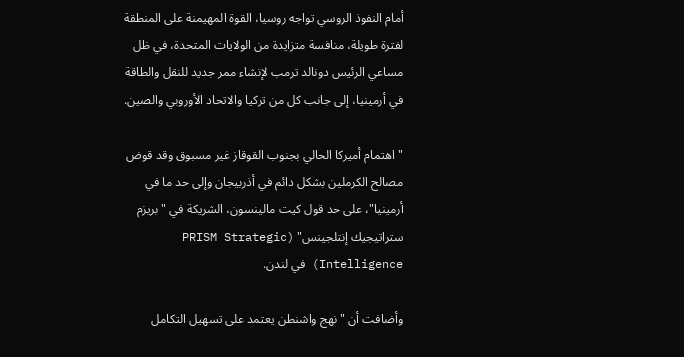أمام النفوذ الروسي تواجه روسيا، القوة المهيمنة على المنطقة لفترة طويلة، منافسة متزايدة من الولايات المتحدة، في ظل مساعي الرئيس دونالد ترمب لإنشاء ممر جديد للنقل والطاقة في أرمينيا، إلى جانب كل من تركيا والاتحاد الأوروبي والصين.

"اهتمام أميركا الحالي بجنوب القوقاز غير مسبوق وقد قوض مصالح الكرملين بشكل دائم في أذربيجان وإلى حد ما في أرمينيا"، على حد قول كيت مالينسون، الشريكة في "بريزم ستراتيجيك إنتلجينس" (PRISM Strategic Intelligence) في لندن.

وأضافت أن "نهج واشنطن يعتمد على تسهيل التكامل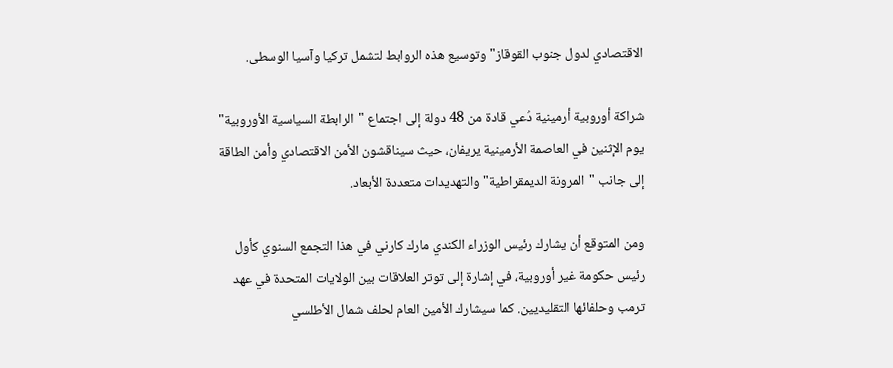الاقتصادي لدول جنوب القوقاز" وتوسيع هذه الروابط لتشمل تركيا وآسيا الوسطى.

شراكة أوروبية أرمينية دُعي قادة من 48 دولة إلى اجتماع "الرابطة السياسية الأوروبية" يوم الإثنين في العاصمة الأرمينية يريفان، حيث سيناقشون الأمن الاقتصادي وأمن الطاقة إلى جانب "المرونة الديمقراطية" والتهديدات متعددة الأبعاد.

ومن المتوقع أن يشارك رئيس الوزراء الكندي مارك كارني في هذا التجمع السنوي كأول رئيس حكومة غير أوروبية، في إشارة إلى توتر العلاقات بين الولايات المتحدة في عهد ترمب وحلفائها التقليديين. كما سيشارك الأمين العام لحلف شمال الأطلسي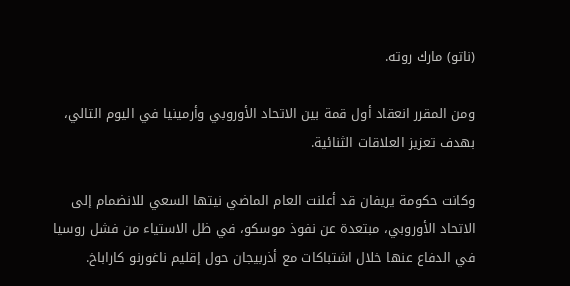(ناتو) مارك روته.

ومن المقرر انعقاد أول قمة بين الاتحاد الأوروبي وأرمينيا في اليوم التالي، بهدف تعزيز العلاقات الثنائية.

وكانت حكومة يريفان قد أعلنت العام الماضي نيتها السعي للانضمام إلى الاتحاد الأوروبي، مبتعدة عن نفوذ موسكو، في ظل الاستياء من فشل روسيا في الدفاع عنها خلال اشتباكات مع أذربيجان حول إقليم ناغورنو كاراباخ.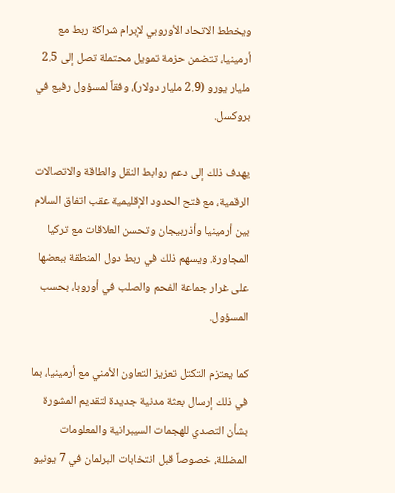ويخطط الاتحاد الأوروبي لإبرام شراكة ربط مع أرمينيا، تتضمن حزمة تمويل محتملة تصل إلى 2.5 مليار يورو (2.9 مليار دولار)، وفقاً لمسؤول رفيع في بروكسل.

يهدف ذلك إلى دعم روابط النقل والطاقة والاتصالات الرقمية، مع فتح الحدود الإقليمية عقب اتفاق السلام بين أرمينيا وأذربيجان وتحسن العلاقات مع تركيا المجاورة. ويسهم ذلك في ربط دول المنطقة ببعضها على غرار جماعة الفحم والصلب في أوروبا، بحسب المسؤول.

كما يعتزم التكتل تعزيز التعاون الأمني مع أرمينيا، بما في ذلك إرسال بعثة مدنية جديدة لتقديم المشورة بشأن التصدي للهجمات السيبرانية والمعلومات المضللة، خصوصاً قبل انتخابات البرلمان في 7 يونيو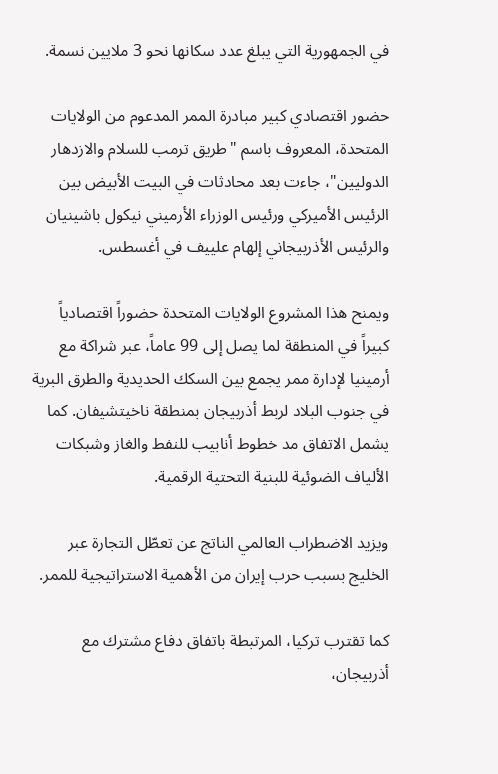في الجمهورية التي يبلغ عدد سكانها نحو 3 ملايين نسمة.

حضور اقتصادي كبير مبادرة الممر المدعوم من الولايات المتحدة، المعروف باسم "طريق ترمب للسلام والازدهار الدوليين"، جاءت بعد محادثات في البيت الأبيض بين الرئيس الأميركي ورئيس الوزراء الأرميني نيكول باشينيان والرئيس الأذربيجاني إلهام علييف في أغسطس.

ويمنح هذا المشروع الولايات المتحدة حضوراً اقتصادياً كبيراً في المنطقة لما يصل إلى 99 عاماً، عبر شراكة مع أرمينيا لإدارة ممر يجمع بين السكك الحديدية والطرق البرية في جنوب البلاد لربط أذربيجان بمنطقة ناخيتشيفان. كما يشمل الاتفاق مد خطوط أنابيب للنفط والغاز وشبكات الألياف الضوئية للبنية التحتية الرقمية.

ويزيد الاضطراب العالمي الناتج عن تعطّل التجارة عبر الخليج بسبب حرب إيران من الأهمية الاستراتيجية للممر.

كما تقترب تركيا، المرتبطة باتفاق دفاع مشترك مع أذربيجان،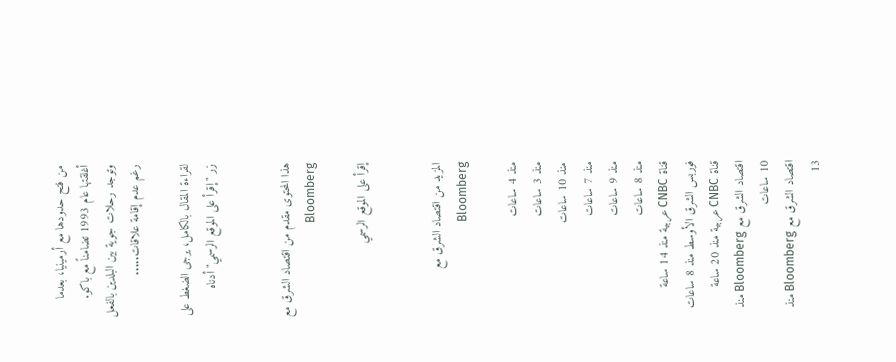من فتح حدودها مع أرمينيا، بعدما أغلقتها عام 1993 تضامناً مع باكو. وتوجد رحلات جوية بين البلدين بالفعل رغم عدم إقامة علاقات.....

لقراءة المقال بالكامل، يرجى الضغط على زر "إقرأ على الموقع الرسمي" أدناه


هذا المحتوى مقدم من اقتصاد الشرق مع Bloomberg

إقرأ على الموقع الرسمي


المزيد من اقتصاد الشرق مع Bloomberg

منذ 4 ساعات
منذ 3 ساعات
منذ 10 ساعات
منذ 7 ساعات
منذ 9 ساعات
منذ 8 ساعات
قناة CNBC عربية منذ 14 ساعة
فوربس الشرق الأوسط منذ 8 ساعات
قناة CNBC عربية منذ 20 ساعة
اقتصاد الشرق مع Bloomberg منذ 10 ساعات
اقتصاد الشرق مع Bloomberg منذ 13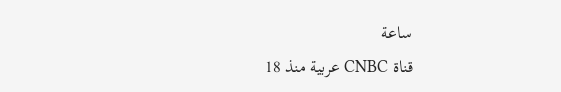ساعة
قناة CNBC عربية منذ 18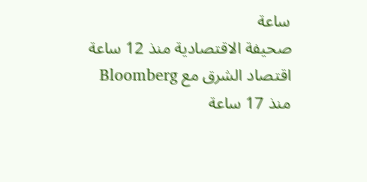ساعة
صحيفة الاقتصادية منذ 12 ساعة
اقتصاد الشرق مع Bloomberg منذ 17 ساعة